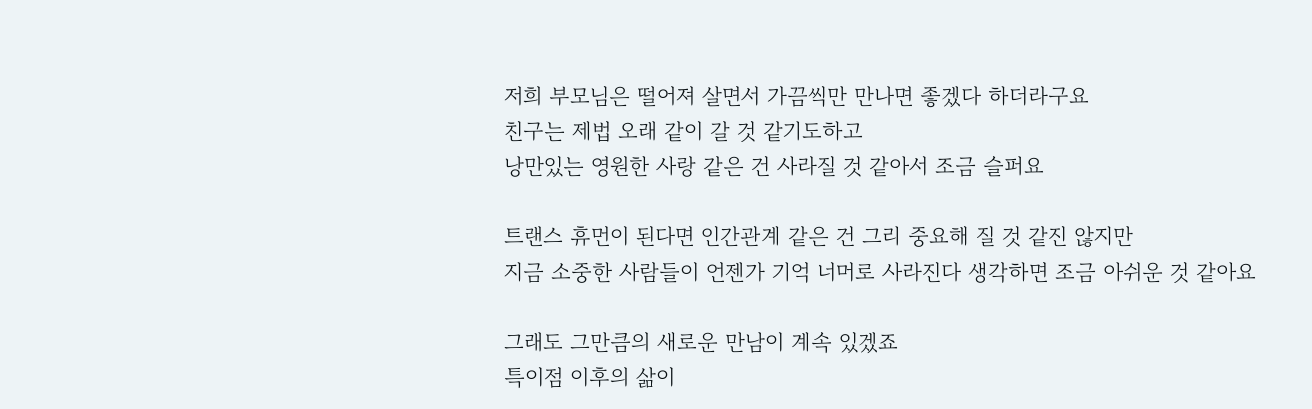저희 부모님은 떨어져 살면서 가끔씩만 만나면 좋겠다 하더라구요
친구는 제법 오래 같이 갈 것 같기도하고
낭만있는 영원한 사랑 같은 건 사라질 것 같아서 조금 슬퍼요

트랜스 휴먼이 된다면 인간관계 같은 건 그리 중요해 질 것 같진 않지만
지금 소중한 사람들이 언젠가 기억 너머로 사라진다 생각하면 조금 아쉬운 것 같아요

그래도 그만큼의 새로운 만남이 계속 있겠죠
특이점 이후의 삶이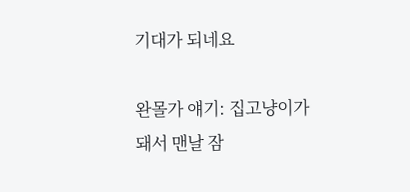기대가 되네요

완몰가 얘기: 집고냥이가 돼서 맨날 잠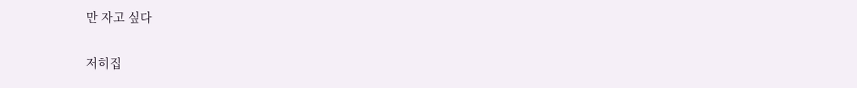만 자고 싶다

저히집